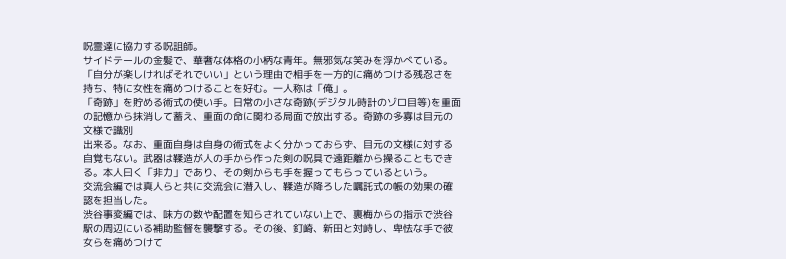呪霊達に協力する呪詛師。
サイドテールの金髪で、華奢な体格の小柄な青年。無邪気な笑みを浮かべている。
「自分が楽しければそれでいい」という理由で相手を一方的に痛めつける残忍さを持ち、特に女性を痛めつけることを好む。一人称は「俺」。
「奇跡」を貯める術式の使い手。日常の小さな奇跡(デジタル時計のゾロ目等)を重面の記憶から抹消して蓄え、重面の命に関わる局面で放出する。奇跡の多寡は目元の文様で識別
出来る。なお、重面自身は自身の術式をよく分かっておらず、目元の文様に対する自覚もない。武器は鞣造が人の手から作った剣の呪具で遠距離から操ることもできる。本人曰く「非力」であり、その剣からも手を握ってもらっているという。
交流会編では真人らと共に交流会に潜入し、鞣造が降ろした嘱託式の帳の効果の確認を担当した。
渋谷事変編では、味方の数や配置を知らされていない上で、裏梅からの指示で渋谷駅の周辺にいる補助監督を襲撃する。その後、釘崎、新田と対峙し、卑怯な手で彼女らを痛めつけて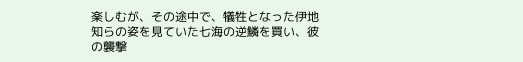楽しむが、その途中で、犠牲となった伊地知らの姿を見ていた七海の逆鱗を買い、彼の襲撃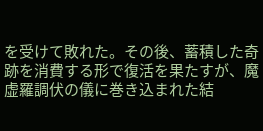を受けて敗れた。その後、蓄積した奇跡を消費する形で復活を果たすが、魔虚羅調伏の儀に巻き込まれた結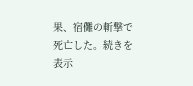果、宿儺の斬撃で死亡した。続きを表示